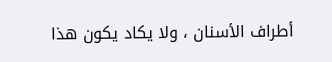أطراف الأسنان ، ولا يكاد يكون هذا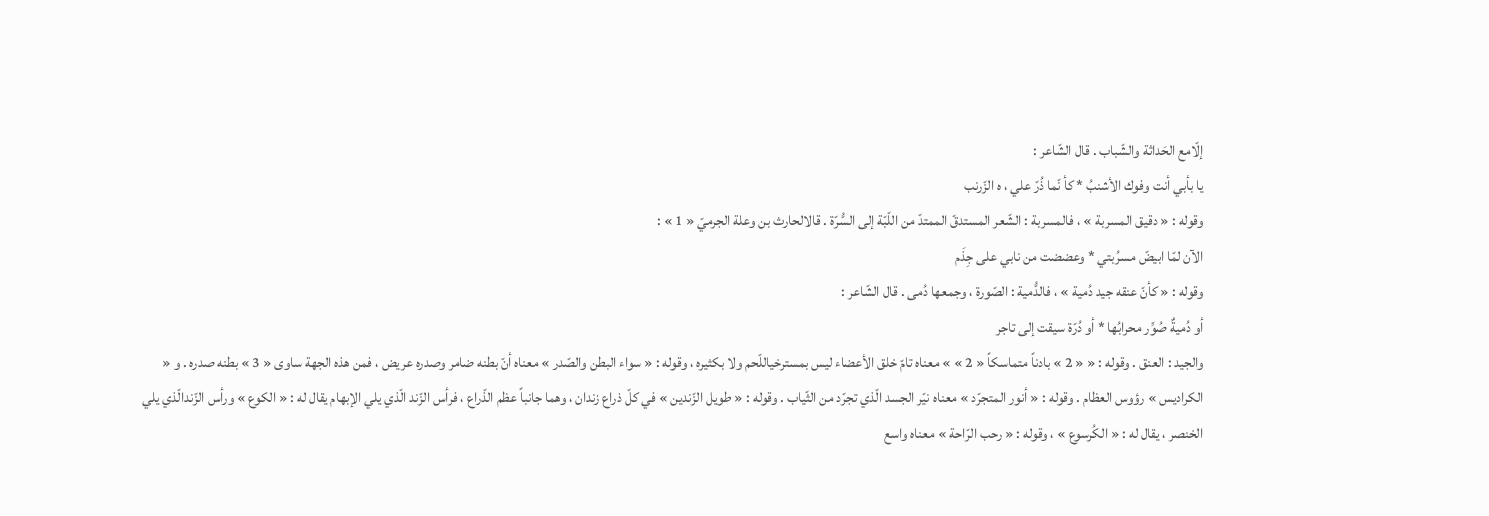إلّامع الحَداثة والشّباب . قال الشّاعر :
يا بأبي أنت وفوك الأشنبُ * كأ نّما ذُرّ علي ، ه الزّرنب
وقوله : « دقيق المسربة » ، فالمسربة : الشّعر المستدقّ الممتدّ من اللّبّة إلى السُّرّة . قالالحارث بن وعلة الجرميّ « 1 » :
الآن لمّا ابيضّ مسرُبتي * وعضضت من نابي على جِذَم
وقوله : « كأنّ عنقه جيد دُمية » ، فالدُّمية : الصّورة ، وجمعها دُمى . قال الشّاعر :
أو دُميةٌ صُوِّر محرابُها * أو دُرّة سيقت إلى تاجر
والجيد : العنق . وقوله : « « 2 » بادناً متماسكاً « 2 » » معناه تامّ خلق الأعضاء ليس بمسترخياللّحم ولا بكثيره ، وقوله : « سواء البطن والصّدر » معناه أنّ بطنه ضامر وصدره عريض ، فمن هذه الجهة ساوى « 3 » بطنه صدره . و « الكراديس » رؤوس العظام . وقوله : « أنور المتجرّد » معناه نيّر الجسد الّذي تجرّد من الثّياب . وقوله : « طويل الزّندين » في كلّ ذراع زندان ، وهما جانباً عظم الذّراع ، فرأس الزّند الّذي يلي الإبهام يقال له : « الكوع » ورأس الزّندالّذي يلي الخنصر ، يقال له : « الكُرسوع » ، وقوله : « رحب الرّاحة » معناه واسع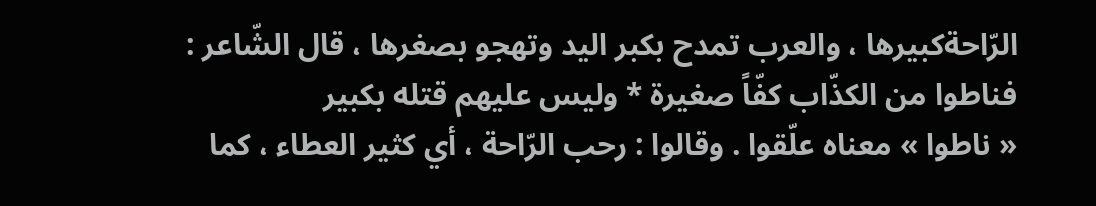الرّاحةكبيرها ، والعرب تمدح بكبر اليد وتهجو بصغرها ، قال الشّاعر :
فناطوا من الكذّاب كفّاً صغيرة * وليس عليهم قتله بكبير
« ناطوا » معناه علّقوا . وقالوا : رحب الرّاحة ، أي كثير العطاء ، كما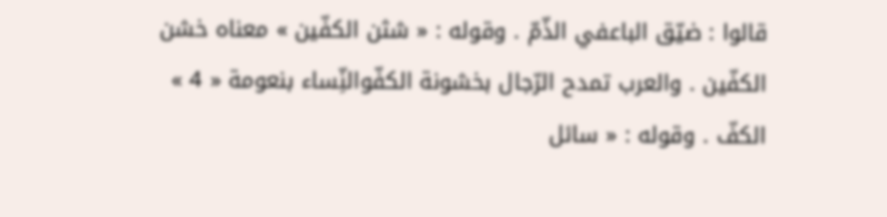قالوا : ضيّق الباعفي الذّمّ . وقوله : « شثن الكفّين » معناه خشن الكفّين . والعرب تمدح الرّجال بخشونة الكفّوالنِّساء بنعومة « 4 » الكفّ . وقوله : « سائل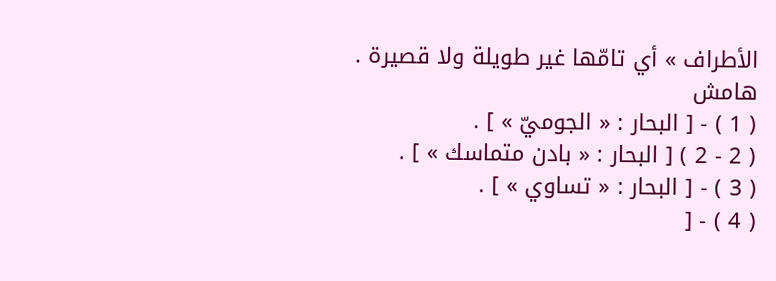الأطراف » أي تامّها غير طويلة ولا قصيرة .
هامش
( 1 ) - [ البحار : « الجوميّ » ] .
( 2 - 2 ) [ البحار : « بادن متماسك » ] .
( 3 ) - [ البحار : « تساوي » ] .
( 4 ) - [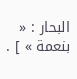البحار : « بنعمة » ] .